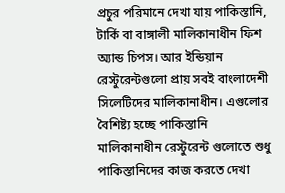প্রচুর পরিমানে দেখা যায় পাকিস্তানি, টার্কি বা বাঙ্গালী মালিকানাধীন ফিশ অ্যান্ড চিপস। আর ইন্ডিয়ান রেস্টুরেন্টগুলো প্রায় সবই বাংলাদেশী সিলেটিদের মালিকানাধীন। এগুলোর বৈশিষ্ট্য হচ্ছে পাকিস্তানি মালিকানাধীন রেস্টুরেন্ট গুলোতে শুধু পাকিস্তানিদের কাজ করতে দেখা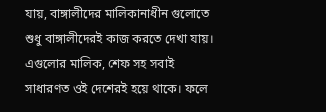যায়, বাঙ্গালীদের মালিকানাধীন গুলোতে শুধু বাঙ্গালীদেরই কাজ করতে দেখা যায়। এগুলোর মালিক, শেফ সহ সবাই সাধারণত ওই দেশেরই হয়ে থাকে। ফলে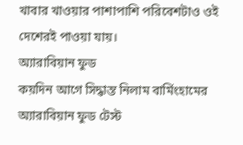খাবার খাওয়ার পাশাপাশি পরিবেশটাও ওই দেশেরই পাওয়া যায়।
অ্যারাবিয়ান ফুড
কয়দিন আগে সিদ্ধান্ত নিলাম বার্মিংহামের অ্যারাবিয়ান ফুড টেস্ট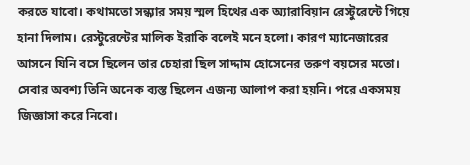করতে যাবো। কথামতো সন্ধ্যার সময় স্মল হিথের এক অ্যারাবিয়ান রেস্টুরেন্টে গিয়ে হানা দিলাম। রেস্টুরেন্টের মালিক ইরাকি বলেই মনে হলো। কারণ ম্যানেজারের আসনে যিনি বসে ছিলেন তার চেহারা ছিল সাদ্দাম হোসেনের তরুণ বয়সের মতো। সেবার অবশ্য তিনি অনেক ব্যস্ত ছিলেন এজন্য আলাপ করা হয়নি। পরে একসময় জিজ্ঞাসা করে নিবো।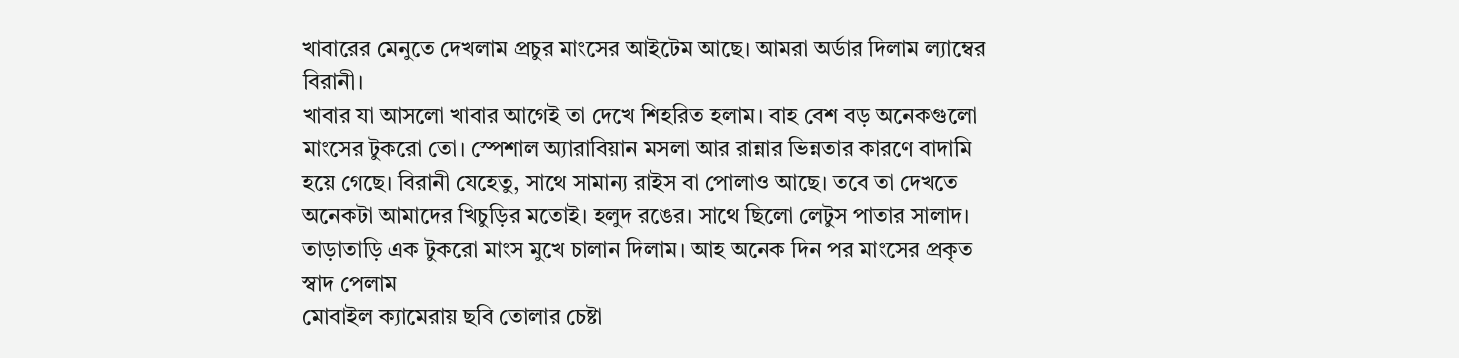খাবারের মেনুতে দেখলাম প্রচুর মাংসের আইটেম আছে। আমরা অর্ডার দিলাম ল্যাম্বের বিরানী।
খাবার যা আসলো খাবার আগেই তা দেখে শিহরিত হলাম। বাহ বেশ বড় অনেকগুলো মাংসের টুকরো তো। স্পেশাল অ্যারাবিয়ান মসলা আর রান্নার ভিন্নতার কারণে বাদামি হয়ে গেছে। বিরানী যেহেতু, সাথে সামান্য রাইস বা পোলাও আছে। তবে তা দেখতে অনেকটা আমাদের খিচুড়ির মতোই। হলুদ রঙের। সাথে ছিলো লেটুস পাতার সালাদ।
তাড়াতাড়ি এক টুকরো মাংস মুখে চালান দিলাম। আহ অনেক দিন পর মাংসের প্রকৃত স্বাদ পেলাম
মোবাইল ক্যামেরায় ছবি তোলার চেষ্টা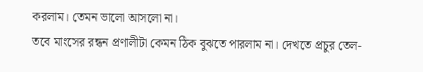করলাম। তেমন ভালো আসলো না।
তবে মাংসের রন্ধন প্রণালীটা কেমন ঠিক বুঝতে পারলাম না। দেখতে প্রচুর তেল-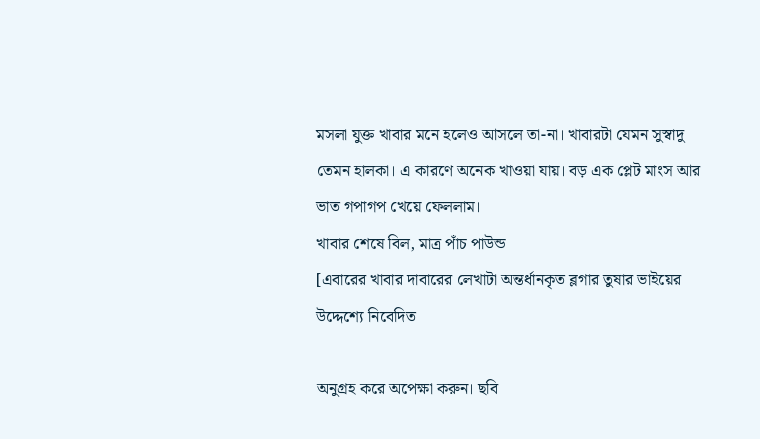মসলা যুক্ত খাবার মনে হলেও আসলে তা-না। খাবারটা যেমন সুস্বাদু তেমন হালকা। এ কারণে অনেক খাওয়া যায়। বড় এক প্লেট মাংস আর ভাত গপাগপ খেয়ে ফেললাম।
খাবার শেষে বিল, মাত্র পাঁচ পাউন্ড
[এবারের খাবার দাবারের লেখাটা অন্তর্ধানকৃত ব্লগার তুষার ভাইয়ের উদ্দেশ্যে নিবেদিত

অনুগ্রহ করে অপেক্ষা করুন। ছবি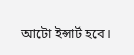আটো ইন্সার্ট হবে।